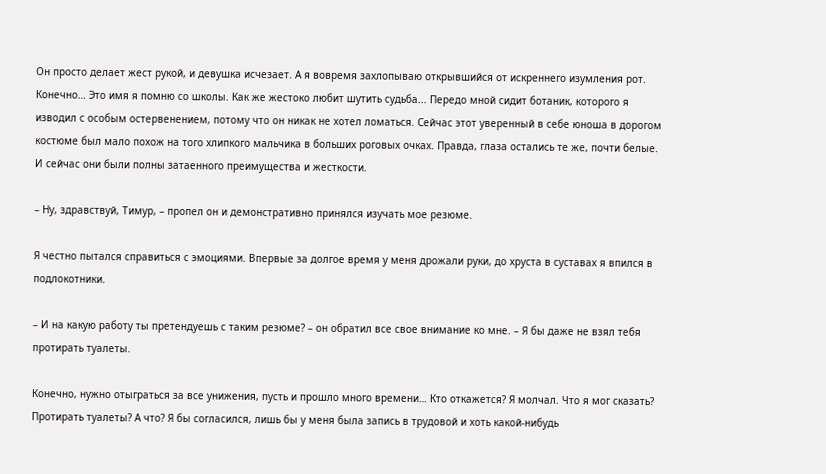Он просто делает жест рукой, и девушка исчезает. А я вовремя захлопываю открывшийся от искреннего изумления рот. Конечно… Это имя я помню со школы. Как же жестоко любит шутить судьба... Передо мной сидит ботаник, которого я изводил с особым остервенением, потому что он никак не хотел ломаться. Сейчас этот уверенный в себе юноша в дорогом костюме был мало похож на того хлипкого мальчика в больших роговых очках. Правда, глаза остались те же, почти белые. И сейчас они были полны затаенного преимущества и жесткости.

– Ну, здравствуй, Тимур, – пропел он и демонстративно принялся изучать мое резюме.

Я честно пытался справиться с эмоциями. Впервые за долгое время у меня дрожали руки, до хруста в суставах я впился в подлокотники.

– И на какую работу ты претендуешь с таким резюме? – он обратил все свое внимание ко мне. – Я бы даже не взял тебя протирать туалеты.

Конечно, нужно отыграться за все унижения, пусть и прошло много времени… Кто откажется? Я молчал. Что я мог сказать? Протирать туалеты? А что? Я бы согласился, лишь бы у меня была запись в трудовой и хоть какой-нибудь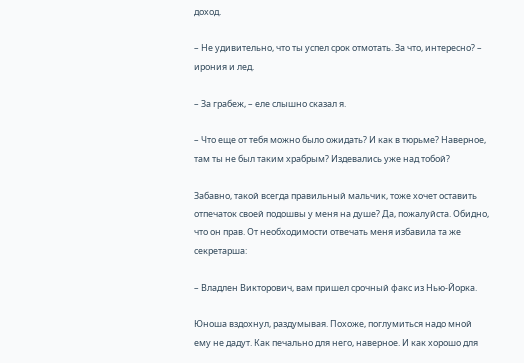доход.

– Не удивительно, что ты успел срок отмотать. За что, интересно? – ирония и лед.

– За грабеж, – еле слышно сказал я.

– Что еще от тебя можно было ожидать? И как в тюрьме? Наверное, там ты не был таким храбрым? Издевались уже над тобой?

Забавно, такой всегда правильный мальчик, тоже хочет оставить отпечаток своей подошвы у меня на душе? Да, пожалуйста. Обидно, что он прав. От необходимости отвечать меня избавила та же секретарша:

– Владлен Викторович, вам пришел срочный факс из Нью-Йорка.

Юноша вздохнул, раздумывая. Похоже, поглумиться надо мной ему не дадут. Как печально для него, наверное. И как хорошо для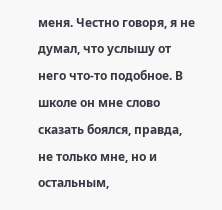меня. Честно говоря, я не думал, что услышу от него что-то подобное. В школе он мне слово сказать боялся, правда, не только мне, но и остальным,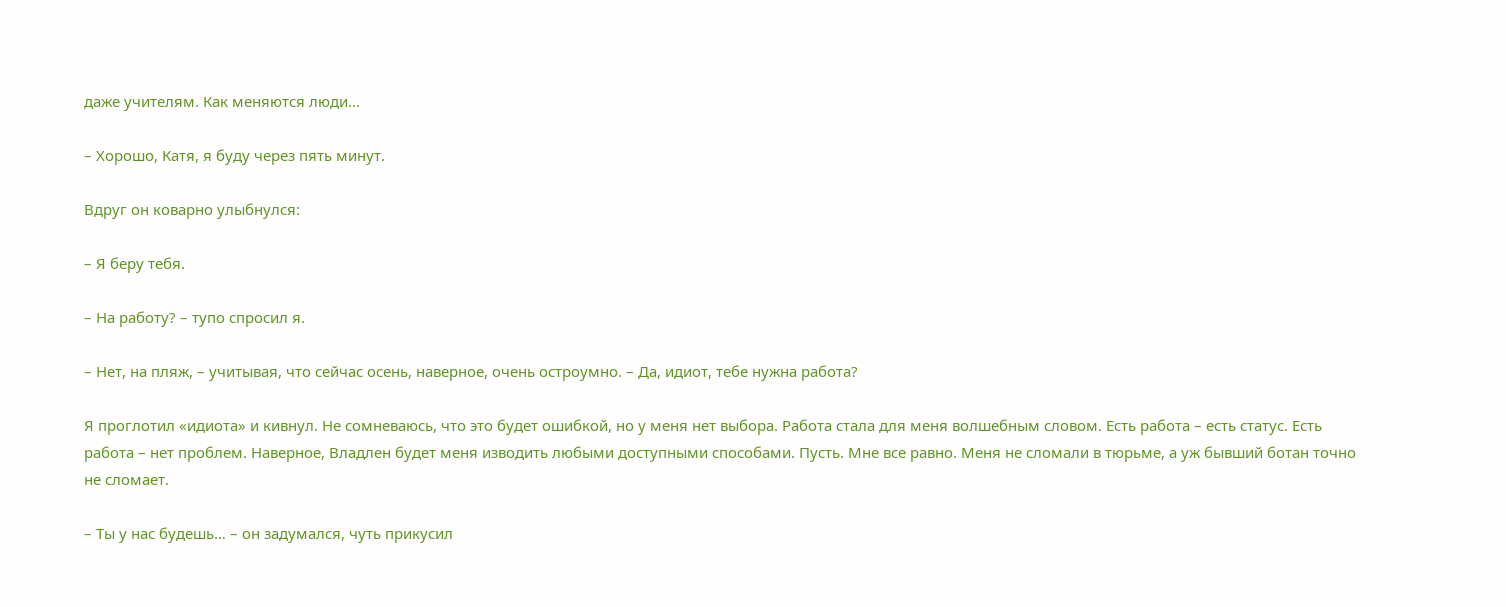даже учителям. Как меняются люди…

– Хорошо, Катя, я буду через пять минут.

Вдруг он коварно улыбнулся:

– Я беру тебя.

– На работу? – тупо спросил я.

– Нет, на пляж, – учитывая, что сейчас осень, наверное, очень остроумно. – Да, идиот, тебе нужна работа?

Я проглотил «идиота» и кивнул. Не сомневаюсь, что это будет ошибкой, но у меня нет выбора. Работа стала для меня волшебным словом. Есть работа – есть статус. Есть работа – нет проблем. Наверное, Владлен будет меня изводить любыми доступными способами. Пусть. Мне все равно. Меня не сломали в тюрьме, а уж бывший ботан точно не сломает.

– Ты у нас будешь… – он задумался, чуть прикусил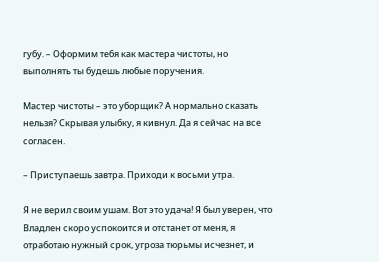губу. – Оформим тебя как мастера чистоты, но выполнять ты будешь любые поручения.

Мастер чистоты – это уборщик? А нормально сказать нельзя? Скрывая улыбку, я кивнул. Да я сейчас на все согласен.

– Приступаешь завтра. Приходи к восьми утра.

Я не верил своим ушам. Вот это удача! Я был уверен, что Владлен скоро успокоится и отстанет от меня, я отработаю нужный срок, угроза тюрьмы исчезнет, и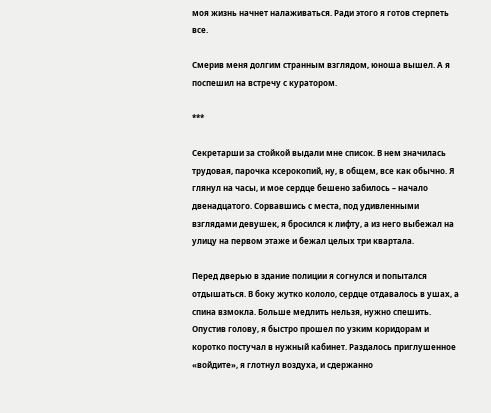моя жизнь начнет налаживаться. Ради этого я готов стерпеть все.

Смерив меня долгим странным взглядом, юноша вышел. А я поспешил на встречу с куратором.

***

Секретарши за стойкой выдали мне список. В нем значилась трудовая, парочка ксерокопий, ну, в общем, все как обычно. Я глянул на часы, и мое сердце бешено забилось – начало двенадцатого. Сорвавшись с места, под удивленными взглядами девушек, я бросился к лифту, а из него выбежал на улицу на первом этаже и бежал целых три квартала.

Перед дверью в здание полиции я согнулся и попытался отдышаться. В боку жутко кололо, сердце отдавалось в ушах, а спина взмокла. Больше медлить нельзя, нужно спешить. Опустив голову, я быстро прошел по узким коридорам и коротко постучал в нужный кабинет. Раздалось приглушенное «войдите», я глотнул воздуха, и сдержанно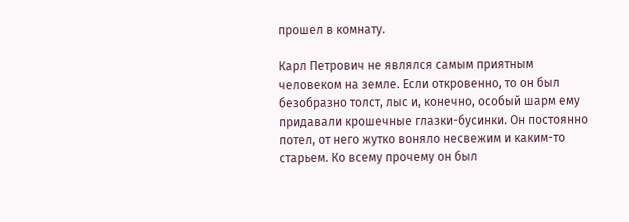прошел в комнату.

Карл Петрович не являлся самым приятным человеком на земле. Если откровенно, то он был безобразно толст, лыс и, конечно, особый шарм ему придавали крошечные глазки-бусинки. Он постоянно потел, от него жутко воняло несвежим и каким-то старьем. Ко всему прочему он был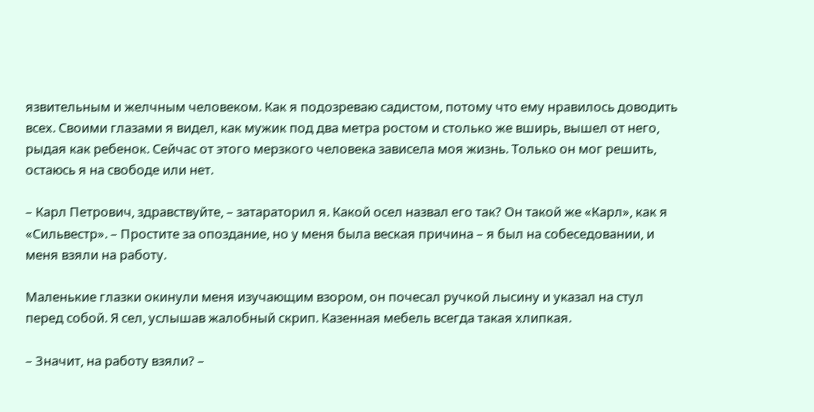язвительным и желчным человеком. Как я подозреваю садистом, потому что ему нравилось доводить всех. Своими глазами я видел, как мужик под два метра ростом и столько же вширь, вышел от него, рыдая как ребенок. Сейчас от этого мерзкого человека зависела моя жизнь. Только он мог решить, остаюсь я на свободе или нет.

– Карл Петрович, здравствуйте, – затараторил я. Какой осел назвал его так? Он такой же «Карл», как я «Сильвестр». – Простите за опоздание, но у меня была веская причина – я был на собеседовании, и меня взяли на работу.

Маленькие глазки окинули меня изучающим взором, он почесал ручкой лысину и указал на стул перед собой. Я сел, услышав жалобный скрип. Казенная мебель всегда такая хлипкая.

– Значит, на работу взяли? –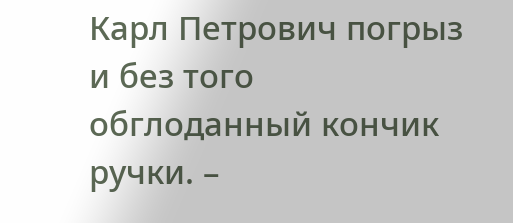Карл Петрович погрыз и без того обглоданный кончик ручки. –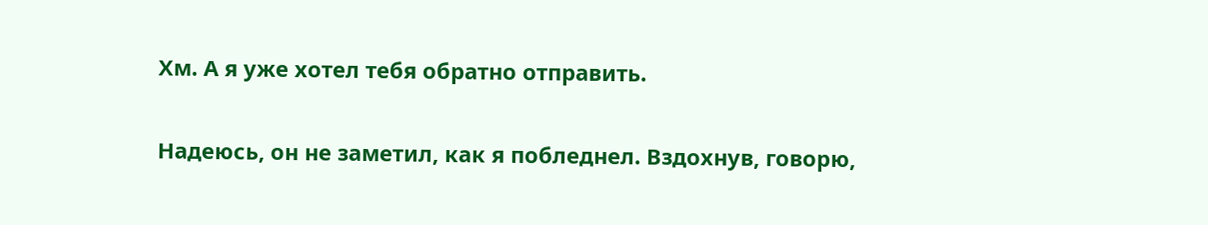Хм. А я уже хотел тебя обратно отправить.

Надеюсь, он не заметил, как я побледнел. Вздохнув, говорю,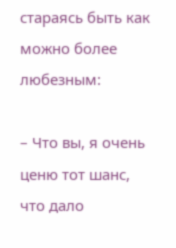стараясь быть как можно более любезным:

– Что вы, я очень ценю тот шанс, что дало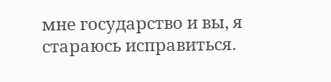мне государство и вы, я стараюсь исправиться.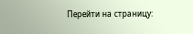Перейти на страницу: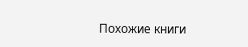Похожие книги